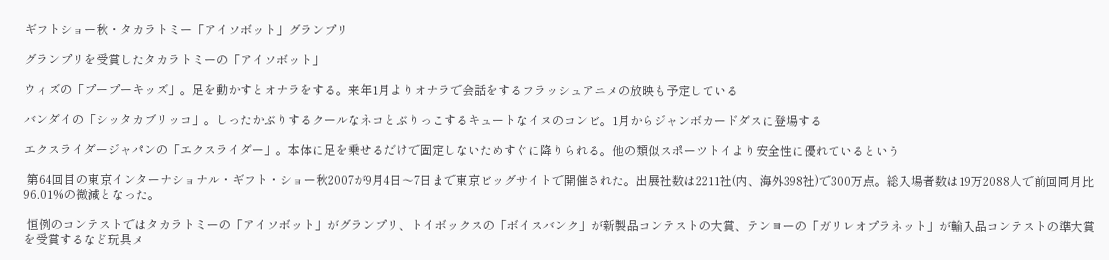ギフトショー秋・タカラトミー「アイソボット」グランプリ

グランプリを受賞したタカラトミーの「アイソボット」

ウィズの「プープーキッズ」。足を動かすとオナラをする。来年1月よりオナラで会話をするフラッシュアニメの放映も予定している

バンダイの「シッタカブリッコ」。しったかぶりするクールなネコとぶりっこするキュートなイヌのコンビ。1月からジャンボカードダスに登場する

エクスライダージャパンの「エクスライダー」。本体に足を乗せるだけで固定しないためすぐに降りられる。他の類似スポーツトイより安全性に優れているという

 第64回目の東京インターナショナル・ギフト・ショー秋2007が9月4日〜7日まで東京ビッグサイトで開催された。出展社数は2211社(内、海外398社)で300万点。総入場者数は19万2088人で前回同月比96.01%の微減となった。

 恒例のコンテストではタカラトミーの「アイソボット」がグランプリ、トイボックスの「ボイスバンク」が新製品コンテストの大賞、テンヨーの「ガリレオプラネット」が輸入品コンテストの準大賞を受賞するなど玩具メ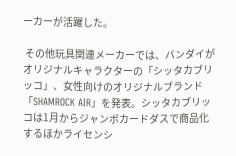ーカーが活躍した。

 その他玩具関連メーカーでは、バンダイがオリジナルキャラクターの「シッタカブリッコ」、女性向けのオリジナルブランド「SHAMROCK AIR」を発表。シッタカブリッコは1月からジャンボカードダスで商品化するほかライセンシ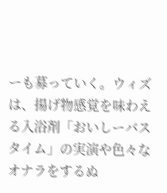ーも募っていく。ウィズは、揚げ物感覚を味わえる入浴剤「おいしーバスタイム」の実演や色々なオナラをするぬ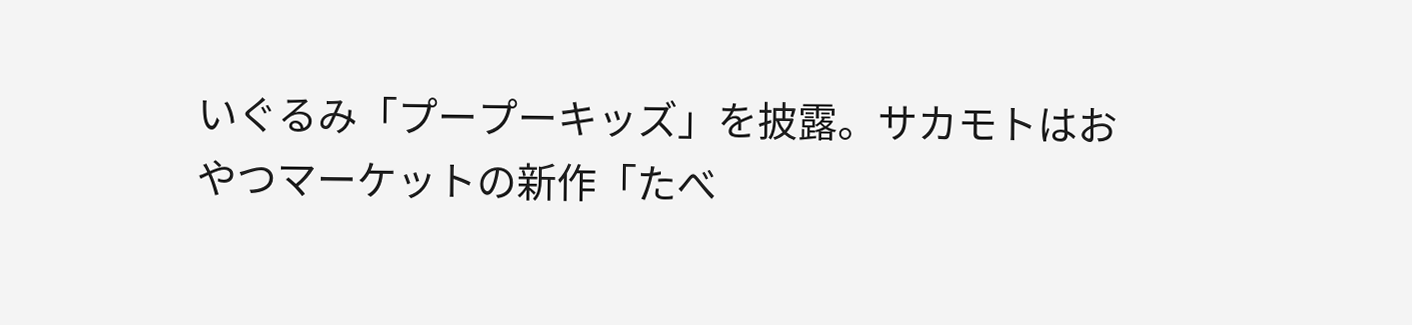いぐるみ「プープーキッズ」を披露。サカモトはおやつマーケットの新作「たべ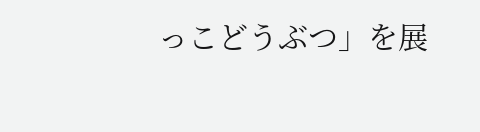っこどうぶつ」を展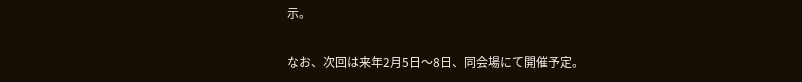示。

なお、次回は来年2月5日〜8日、同会場にて開催予定。